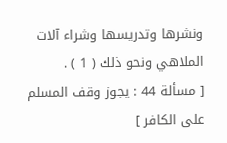ونشرها وتدريسها وشراء آلات الملاهي ونحو ذلك ( 1 ) .
[ مسألة 44 : يجوز وقف المسلم على الكافر ]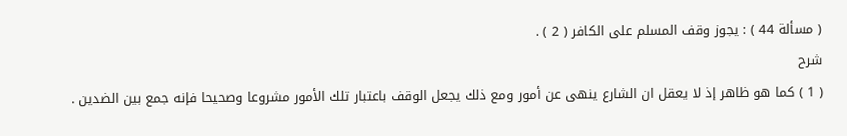( مسألة 44 ) : يجوز وقف المسلم على الكافر ( 2 ) .
شرح
( 1 ) كما هو ظاهر إذ لا يعقل ان الشارع ينهى عن أمور ومع ذلك يجعل الوقف باعتبار تلك الأمور مشروعا وصحيحا فإنه جمع بين الضدين .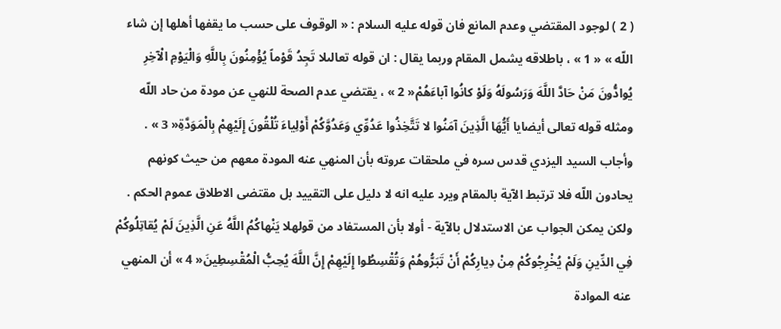( 2 ) لوجود المقتضي وعدم المانع فان قوله عليه السلام : « الوقوف على حسب ما يقفها أهلها إن شاء اللّه » « 1 » ، باطلاقه يشمل المقام وربما يقال : ان قوله تعالىلا تَجِدُ قَوْماً يُؤْمِنُونَ بِاللَّهِ وَالْيَوْمِ الْآخِرِ يُوادُّونَ مَنْ حَادَّ اللَّهَ وَرَسُولَهُ وَلَوْ كانُوا آباءَهُمْ« 2 » ، يقتضي عدم الصحة للنهي عن مودة من حاد اللّه ومثله قوله تعالى أيضايا أَيُّهَا الَّذِينَ آمَنُوا لا تَتَّخِذُوا عَدُوِّي وَعَدُوَّكُمْ أَوْلِياءَ تُلْقُونَ إِلَيْهِمْ بِالْمَوَدَّةِ« 3 » .
وأجاب السيد اليزدي قدس سره في ملحقات عروته بأن المنهي عنه المودة معهم من حيث كونهم يحادون اللّه فلا ترتبط الآية بالمقام ويرد عليه انه لا دليل على التقييد بل مقتضى الاطلاق عموم الحكم .
ولكن يمكن الجواب عن الاستدلال بالآية - أولا بأن المستفاد من قولهلا يَنْهاكُمُ اللَّهُ عَنِ الَّذِينَ لَمْ يُقاتِلُوكُمْ فِي الدِّينِ وَلَمْ يُخْرِجُوكُمْ مِنْ دِيارِكُمْ أَنْ تَبَرُّوهُمْ وَتُقْسِطُوا إِلَيْهِمْ إِنَّ اللَّهَ يُحِبُّ الْمُقْسِطِينَ« 4 » أن المنهي عنه الموادة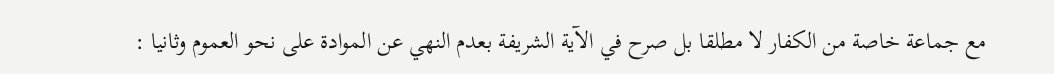مع جماعة خاصة من الكفار لا مطلقا بل صرح في الآية الشريفة بعدم النهي عن الموادة على نحو العموم وثانيا :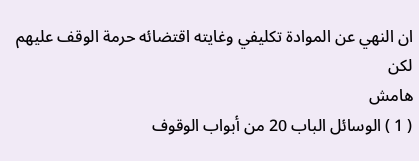ان النهي عن الموادة تكليفي وغايته اقتضائه حرمة الوقف عليهم لكن
هامش
( 1 ) الوسائل الباب 20 من أبواب الوقوف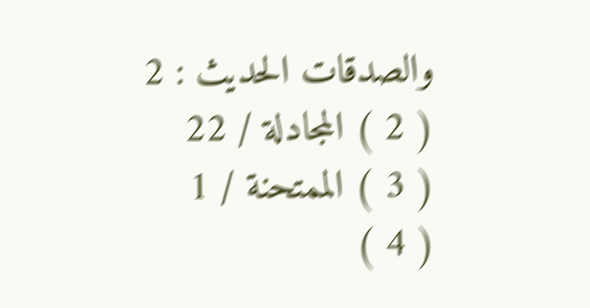والصدقات الحديث : 2
( 2 ) المجادلة / 22
( 3 ) الممتحنة / 1
( 4 )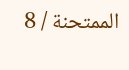الممتحنة / 8